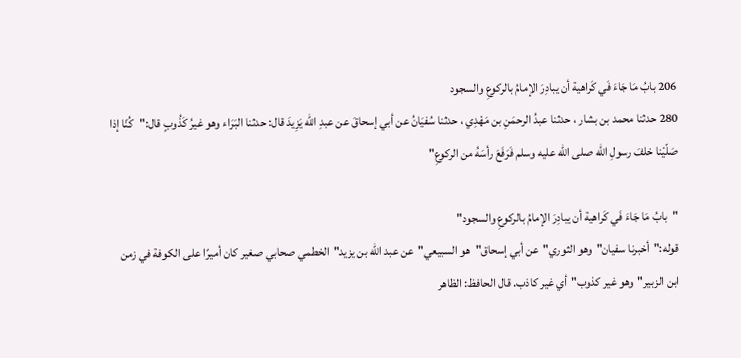206 بابُ مَا جَاءَ فَي كَراهية أن يبادِرَ الإمامُ بالركوعِ والسجود
280 حدثنا محمد بن بشار ، حدثنا عبدُ الرحمَنِ بن مَهْدِي ، حدثنا سُفيَانُ عن أبي إسحاقَ عن عبدِ الله يَزِيدَ قال: حدثنا البَرَاء وهو غيرُ كَذُوبٍ قال:"كُنّا إذا صَلّيْنا خلفَ رسولِ الله صلى الله عليه وسلم فَرَفَعَ رأسَهُ من الركوعِ"

"بابُ مَا جَاءَ فَي كَراهية أن يبادِرَ الإمامُ بالركوعِ والسجود"
قوله:"أخبرنا سفيان"وهو الثوري"عن أبي إسحاق"هو السبيعي"عن عبد الله بن يزيد"الخطمي صحابي صغير كان أميرًا على الكوفة في زمن ابن الزبير"وهو غير كذوب"أي غير كاذب. قال الحافظ: الظاهر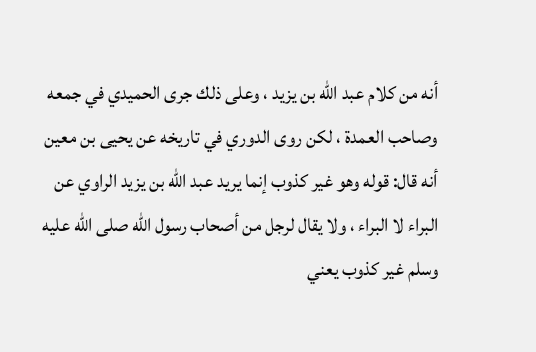أنه من كلام عبد الله بن يزيد ، وعلى ذلك جرى الحميدي في جمعه وصاحب العمدة ، لكن روى الدوري في تاريخه عن يحيى بن معين أنه قال: قوله وهو غير كذوب إنما يريد عبد الله بن يزيد الراوي عن البراء لا البراء ، ولا يقال لرجل من أصحاب رسول الله صلى الله عليه وسلم غير كذوب يعني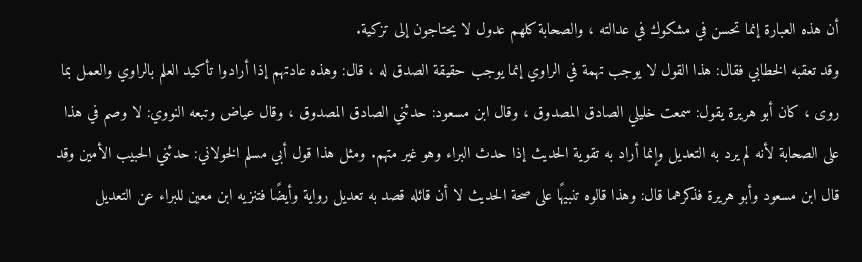أن هذه العبارة إنما تحسن في مشكوك في عدالته ، والصحابة كلهم عدول لا يحتاجون إلى تزكية.
وقد تعقبه الخطابي فقال: هذا القول لا يوجب تهمة في الراوي إنما يوجب حقيقة الصدق له ، قال: وهذه عادتهم إذا أرادوا تأكيد العلم بالراوي والعمل بما روى ، كان أبو هريرة يقول: سمعت خليلي الصادق المصدوق ، وقال ابن مسعود: حدثني الصادق المصدوق ، وقال عياض وتبعه النووي: لا وصم في هذا على الصحابة لأنه لم يرد به التعديل وإنما أراد به تقوية الحديث إذا حدث البراء وهو غير متهم. ومثل هذا قول أبي مسلم الخولاني: حدثني الحبيب الأمين وقد قال ابن مسعود وأبو هريرة فذكرهما قال: وهذا قالوه تنبيهًا على صحة الحديث لا أن قائله قصد به تعديل رواية وأيضًا فتنزيه ابن معين للبراء عن التعديل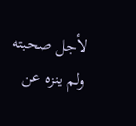لأجل صحبته ولم ينزه عن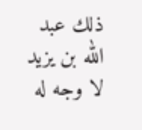ذلك عبد الله بن يزيد لا وجه له